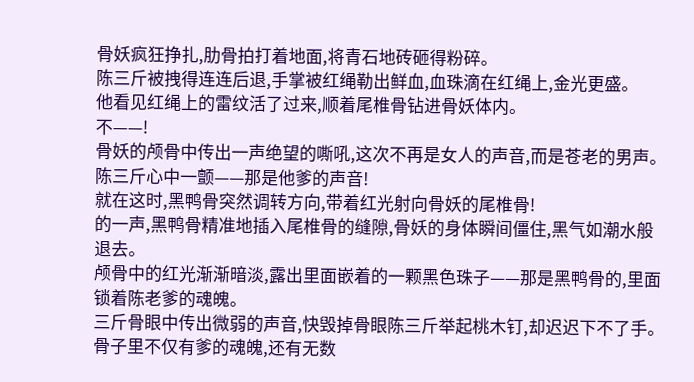骨妖疯狂挣扎,肋骨拍打着地面,将青石地砖砸得粉碎。
陈三斤被拽得连连后退,手掌被红绳勒出鲜血,血珠滴在红绳上,金光更盛。
他看见红绳上的雷纹活了过来,顺着尾椎骨钻进骨妖体内。
不——!
骨妖的颅骨中传出一声绝望的嘶吼,这次不再是女人的声音,而是苍老的男声。
陈三斤心中一颤——那是他爹的声音!
就在这时,黑鸭骨突然调转方向,带着红光射向骨妖的尾椎骨!
的一声,黑鸭骨精准地插入尾椎骨的缝隙,骨妖的身体瞬间僵住,黑气如潮水般退去。
颅骨中的红光渐渐暗淡,露出里面嵌着的一颗黑色珠子——那是黑鸭骨的,里面锁着陈老爹的魂魄。
三斤骨眼中传出微弱的声音,快毁掉骨眼陈三斤举起桃木钉,却迟迟下不了手。
骨子里不仅有爹的魂魄,还有无数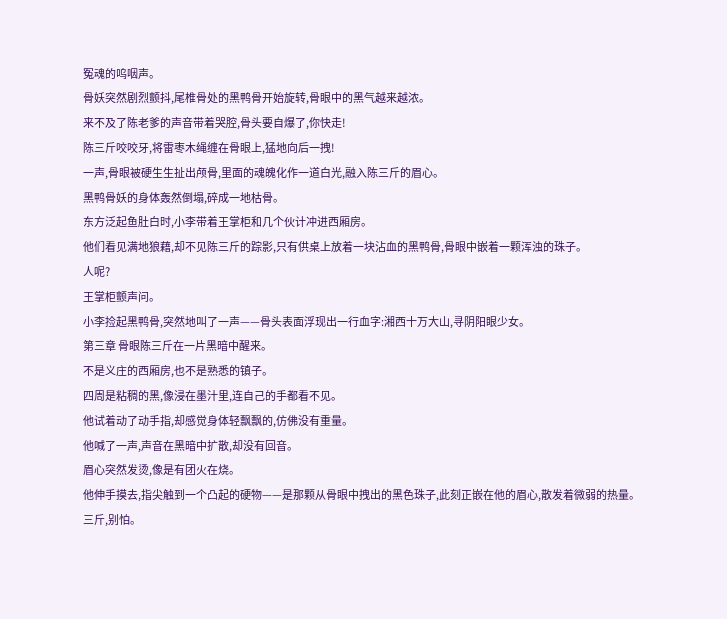冤魂的呜咽声。
骨妖突然剧烈颤抖,尾椎骨处的黑鸭骨开始旋转,骨眼中的黑气越来越浓。
来不及了陈老爹的声音带着哭腔,骨头要自爆了,你快走!
陈三斤咬咬牙,将雷枣木绳缠在骨眼上,猛地向后一拽!
一声,骨眼被硬生生扯出颅骨,里面的魂魄化作一道白光,融入陈三斤的眉心。
黑鸭骨妖的身体轰然倒塌,碎成一地枯骨。
东方泛起鱼肚白时,小李带着王掌柜和几个伙计冲进西厢房。
他们看见满地狼藉,却不见陈三斤的踪影,只有供桌上放着一块沾血的黑鸭骨,骨眼中嵌着一颗浑浊的珠子。
人呢?
王掌柜颤声问。
小李捡起黑鸭骨,突然地叫了一声——骨头表面浮现出一行血字:湘西十万大山,寻阴阳眼少女。
第三章 骨眼陈三斤在一片黑暗中醒来。
不是义庄的西厢房,也不是熟悉的镇子。
四周是粘稠的黑,像浸在墨汁里,连自己的手都看不见。
他试着动了动手指,却感觉身体轻飘飘的,仿佛没有重量。
他喊了一声,声音在黑暗中扩散,却没有回音。
眉心突然发烫,像是有团火在烧。
他伸手摸去,指尖触到一个凸起的硬物——是那颗从骨眼中拽出的黑色珠子,此刻正嵌在他的眉心,散发着微弱的热量。
三斤,别怕。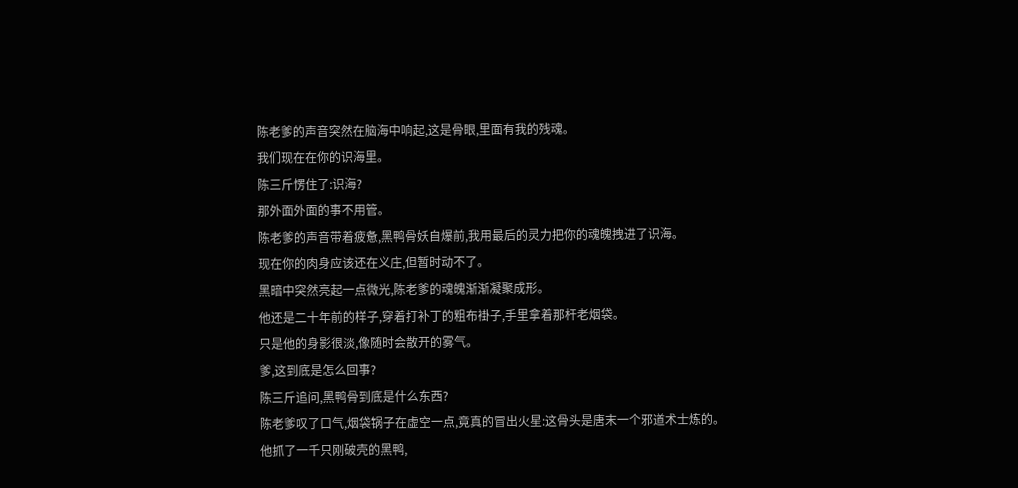陈老爹的声音突然在脑海中响起,这是骨眼,里面有我的残魂。
我们现在在你的识海里。
陈三斤愣住了:识海?
那外面外面的事不用管。
陈老爹的声音带着疲惫,黑鸭骨妖自爆前,我用最后的灵力把你的魂魄拽进了识海。
现在你的肉身应该还在义庄,但暂时动不了。
黑暗中突然亮起一点微光,陈老爹的魂魄渐渐凝聚成形。
他还是二十年前的样子,穿着打补丁的粗布褂子,手里拿着那杆老烟袋。
只是他的身影很淡,像随时会散开的雾气。
爹,这到底是怎么回事?
陈三斤追问,黑鸭骨到底是什么东西?
陈老爹叹了口气,烟袋锅子在虚空一点,竟真的冒出火星:这骨头是唐末一个邪道术士炼的。
他抓了一千只刚破壳的黑鸭,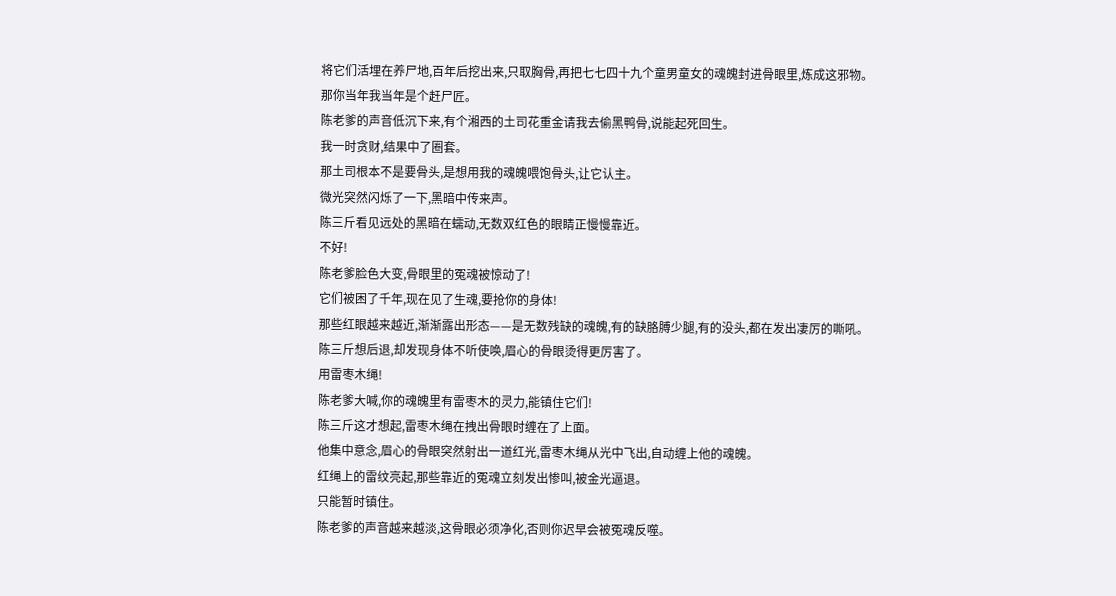将它们活埋在养尸地,百年后挖出来,只取胸骨,再把七七四十九个童男童女的魂魄封进骨眼里,炼成这邪物。
那你当年我当年是个赶尸匠。
陈老爹的声音低沉下来,有个湘西的土司花重金请我去偷黑鸭骨,说能起死回生。
我一时贪财,结果中了圈套。
那土司根本不是要骨头,是想用我的魂魄喂饱骨头,让它认主。
微光突然闪烁了一下,黑暗中传来声。
陈三斤看见远处的黑暗在蠕动,无数双红色的眼睛正慢慢靠近。
不好!
陈老爹脸色大变,骨眼里的冤魂被惊动了!
它们被困了千年,现在见了生魂,要抢你的身体!
那些红眼越来越近,渐渐露出形态——是无数残缺的魂魄,有的缺胳膊少腿,有的没头,都在发出凄厉的嘶吼。
陈三斤想后退,却发现身体不听使唤,眉心的骨眼烫得更厉害了。
用雷枣木绳!
陈老爹大喊,你的魂魄里有雷枣木的灵力,能镇住它们!
陈三斤这才想起,雷枣木绳在拽出骨眼时缠在了上面。
他集中意念,眉心的骨眼突然射出一道红光,雷枣木绳从光中飞出,自动缠上他的魂魄。
红绳上的雷纹亮起,那些靠近的冤魂立刻发出惨叫,被金光逼退。
只能暂时镇住。
陈老爹的声音越来越淡,这骨眼必须净化,否则你迟早会被冤魂反噬。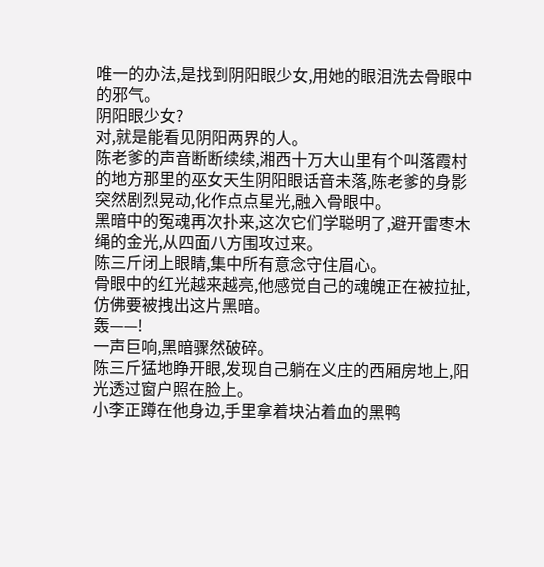唯一的办法,是找到阴阳眼少女,用她的眼泪洗去骨眼中的邪气。
阴阳眼少女?
对,就是能看见阴阳两界的人。
陈老爹的声音断断续续,湘西十万大山里有个叫落霞村的地方那里的巫女天生阴阳眼话音未落,陈老爹的身影突然剧烈晃动,化作点点星光,融入骨眼中。
黑暗中的冤魂再次扑来,这次它们学聪明了,避开雷枣木绳的金光,从四面八方围攻过来。
陈三斤闭上眼睛,集中所有意念守住眉心。
骨眼中的红光越来越亮,他感觉自己的魂魄正在被拉扯,仿佛要被拽出这片黑暗。
轰——!
一声巨响,黑暗骤然破碎。
陈三斤猛地睁开眼,发现自己躺在义庄的西厢房地上,阳光透过窗户照在脸上。
小李正蹲在他身边,手里拿着块沾着血的黑鸭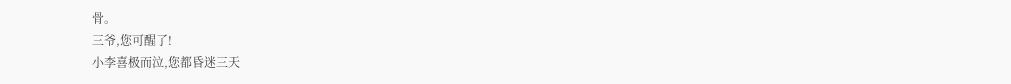骨。
三爷,您可醒了!
小李喜极而泣,您都昏迷三天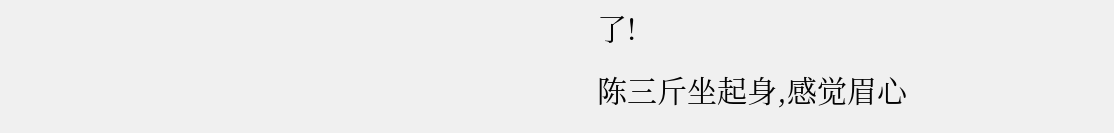了!
陈三斤坐起身,感觉眉心